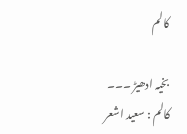کالم

بخیہ ادھیڑ ۔۔۔ کالم : سعید اشعر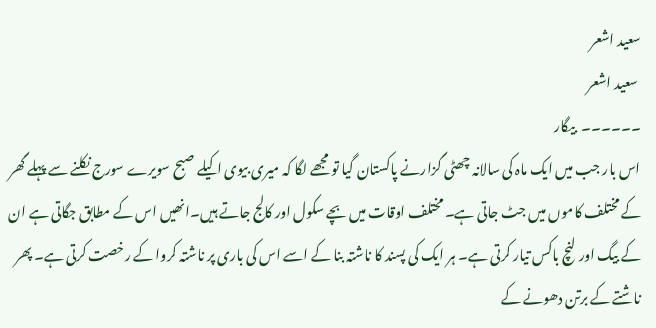سعید اشعر
 سعید اشعر
۔۔۔۔۔۔  بیگار
اس بار جب میں ایک ماہ کی سالانہ چھٹی گزارنے پاکستان گیا تو مجھے لگا کہ میری بیوی اکیلے صبح سویرے سورج نکلنے سے پہلے گھر کے مختلف کاموں میں جٹ جاتی ہے۔ مختلف اوقات میں بچے سکول اور کالج جاتے ہیں۔انھیں اس کے مطابق جگاتی ہے ان کے بیگ اور لنچ باکس تیار کرتی ہے۔ ہر ایک کی پسند کا ناشتہ بنا کے اسے اس کی باری پر ناشتہ کروا کے رخصت کرتی ہے۔ پھر ناشتے کے برتن دھونے کے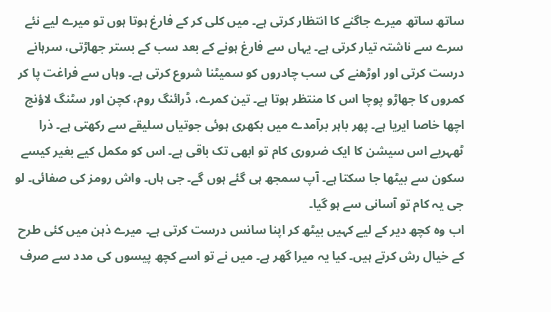ساتھ ساتھ میرے جاگنے کا انتظار کرتی ہے۔ میں کلی کر کے فارغ ہوتا ہوں تو میرے لیے نئے سرے سے ناشتہ تیار کرتی ہے۔ یہاں سے فارغ ہونے کے بعد سب کے بستر جھاڑتی، سرہانے درست کرتی اور اوڑھنے کی سب چادروں کو سمیٹنا شروع کرتی ہے۔ وہاں سے فراغت پا کر کمروں کا جھاڑو پوچا اس کا منتظر ہوتا ہے۔ تین کمرے، ڈرائنگ روم، کچن اور سٹنگ لاؤنج اچھا خاصا ایریا ہے۔ پھر باہر برآمدے میں بکھری ہوئی جوتیاں سلیقے سے رکھتی ہے۔ ذرا ٹھہریے اس سیشن کا ایک ضروری کام تو ابھی تک باقی ہے۔ اس کو مکمل کیے بغیر کیسے سکون سے بیٹھا جا سکتا ہے۔ آپ سمجھ ہی گئے ہوں گے۔ جی ہاں۔ واش رومز کی صفائی۔ لو جی یہ کام تو آسانی سے ہو گیا۔
اب وہ کچھ دیر کے لیے کہیں بیٹھ کر اپنا سانس درست کرتی ہے۔ میرے ذہن میں کئی طرح کے خیال رش کرتے ہیں۔ کیا یہ میرا گھر ہے۔ میں نے تو اسے کچھ پیسوں کی مدد سے صرف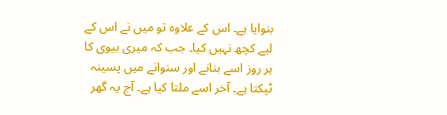بنوایا ہے۔ اس کے علاوہ تو میں نے اس کے لیے کچھ نہیں کیا۔ جب کہ میری بیوی کا ہر روز اسے بنانے اور سنوانے میں پسینہ ٹپکتا ہے۔ آخر اسے ملتا کیا ہے۔ آج یہ گھر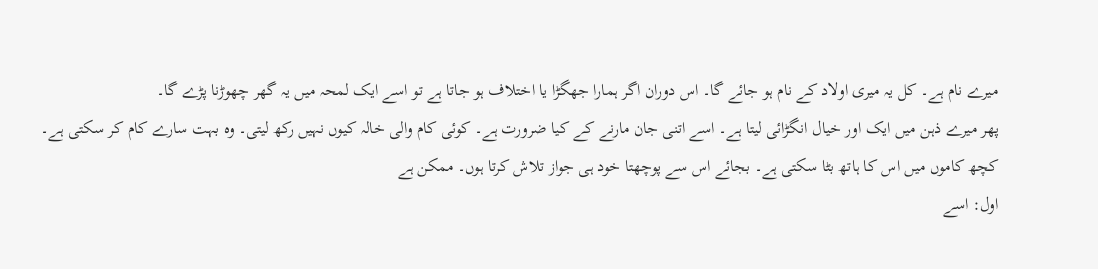میرے نام ہے۔ کل یہ میری اولاد کے نام ہو جائے گا۔ اس دوران اگر ہمارا جھگڑا یا اختلاف ہو جاتا ہے تو اسے ایک لمحہ میں یہ گھر چھوڑنا پڑے گا۔
پھر میرے ذہن میں ایک اور خیال انگڑائی لیتا ہے۔ اسے اتنی جان مارنے کے کیا ضرورت ہے۔ کوئی کام والی خالہ کیوں نہیں رکھ لیتی۔ وہ بہت سارے کام کر سکتی ہے۔ کچھ کاموں میں اس کا ہاتھ بٹا سکتی ہے۔ بجائے اس سے پوچھتا خود ہی جواز تلاش کرتا ہوں۔ ممکن ہے
اول: اسے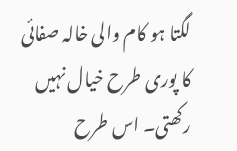لگتا ہو کام والی خالہ صفائی کا پوری طرح خیال نہیں رکھتی۔ اس طرح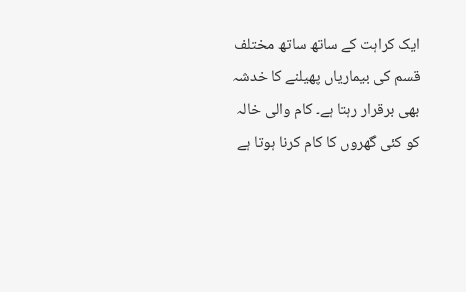ایک کراہت کے ساتھ ساتھ مختلف قسم کی بیماریاں پھیلنے کا خدشہ بھی برقرار رہتا ہے۔ کام والی خالہ کو کئی گھروں کا کام کرنا ہوتا ہے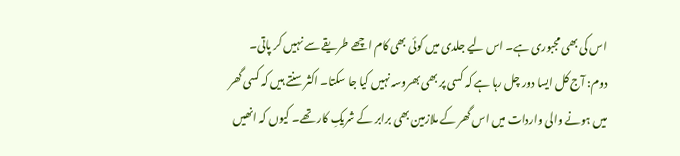اس کی بھی مجبوری ہے۔ اس لیے جلدی میں کوئی بھی کام اچھے طریقے سے نہیں کر پاتی۔
دوم: آج کل ایسا دور چل رہا ہے کہ کسی پر بھی بھروسہ نہیں کیا جا سکتا۔ اکثر سنتے ہیں کہ کسی گھر میں ہونے والی واردات میں اس گھر کے ملازمین بھی برابر کے شریکِ کار تھے۔ کیوں کہ انھیں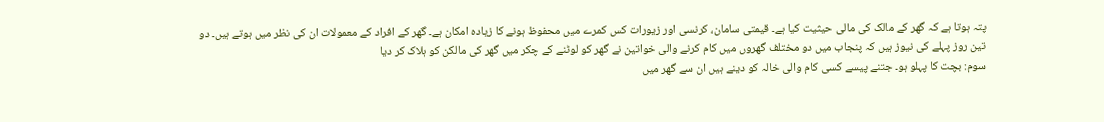پتہ ہوتا ہے کہ گھر کے مالک کی مالی حیثیت کیا ہے۔ قیمتی سامان، کرنسی اور زیورات کس کمرے میں محفوظ ہونے کا زیادہ امکان ہے۔ گھر کے افراد کے معمولات ان کی نظر میں ہوتے ہیں۔ دو تین روز پہلے کی نیوز ہیں کہ پنجاب میں دو مختلف گھروں میں کام کرنے والی خواتین نے گھر کو لوٹنے کے چکر میں گھر کی مالکن کو ہلاک کر دیا
سوم: بچت کا پہلو ہو۔ جتنے پیسے کسی کام والی خالہ کو دینے ہیں ان سے گھر میں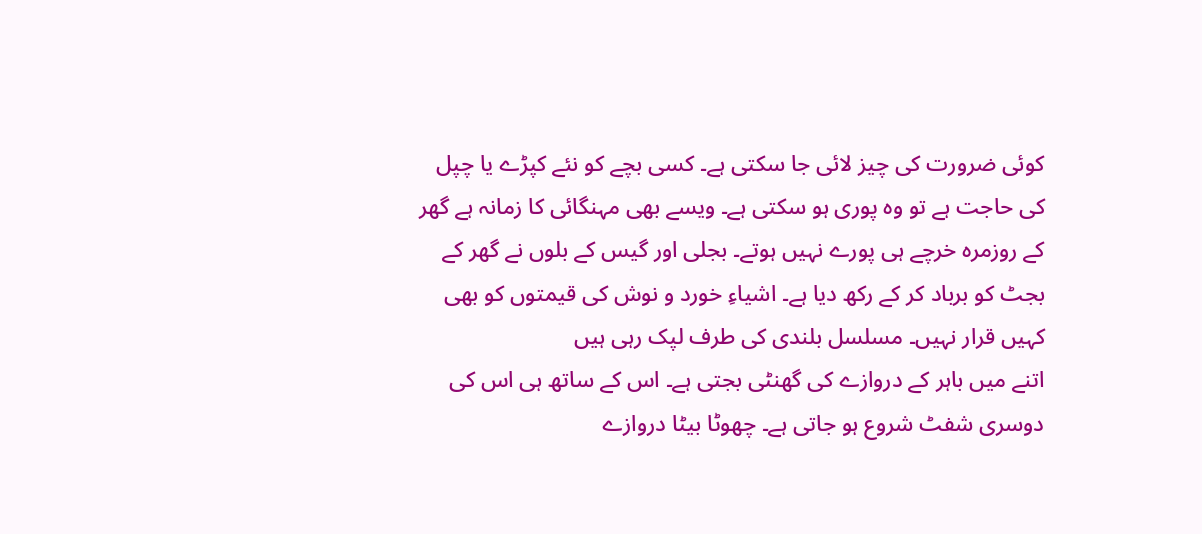کوئی ضرورت کی چیز لائی جا سکتی ہے۔ کسی بچے کو نئے کپڑے یا چپل کی حاجت ہے تو وہ پوری ہو سکتی ہے۔ ویسے بھی مہنگائی کا زمانہ ہے گھر کے روزمرہ خرچے ہی پورے نہیں ہوتے۔ بجلی اور گیس کے بلوں نے گھر کے بجٹ کو برباد کر کے رکھ دیا ہے۔ اشیاءِ خورد و نوش کی قیمتوں کو بھی کہیں قرار نہیں۔ مسلسل بلندی کی طرف لپک رہی ہیں
اتنے میں باہر کے دروازے کی گھنٹی بجتی ہے۔ اس کے ساتھ ہی اس کی دوسری شفٹ شروع ہو جاتی ہے۔ چھوٹا بیٹا دروازے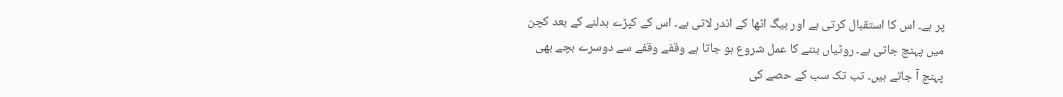پر ہے۔ اس کا استقبال کرتی ہے اور بیگ اٹھا کے اندر لاتی ہے۔ اس کے کپڑے بدلنے کے بعد کچن میں پہنچ جاتی ہے۔ روٹیاں بننے کا عمل شروع ہو جاتا ہے وقفے وقفے سے دوسرے بچے بھی پہنچ آ جاتے ہیں۔ تب تک سب کے حصے کی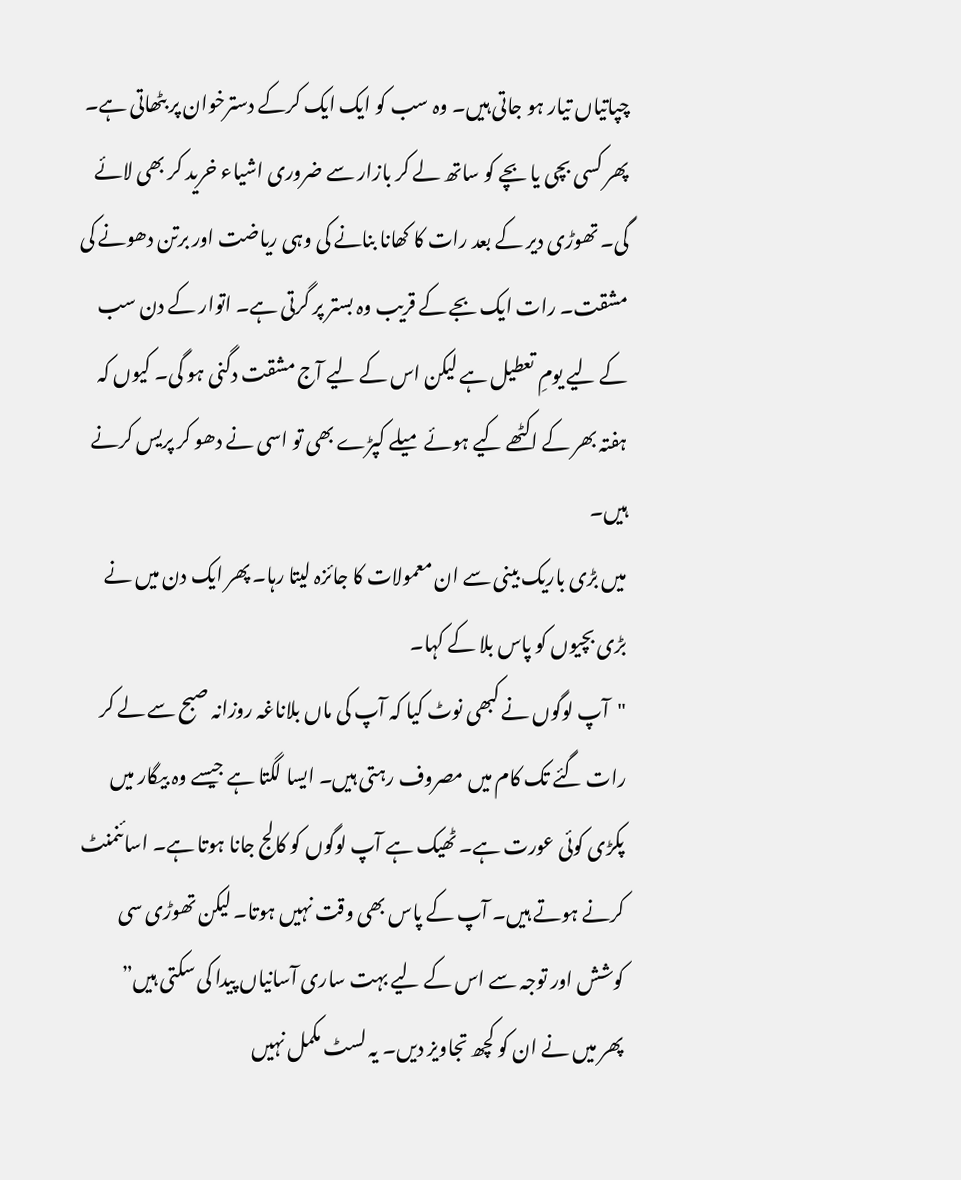چپاتیاں تیار ہو جاتی ہیں۔ وہ سب کو ایک ایک کرکے دسترخوان پر بٹھاتی ہے۔
پھر کسی بچی یا بچے کو ساتھ لے کر بازار سے ضروری اشیاء خرید کر بھی لائے گی۔ تھوڑی دیر کے بعد رات کا کھانا بنانے کی وہی ریاضت اور برتن دھونے کی مشقت۔ رات ایک بجے کے قریب وہ بستر پر گرتی ہے۔ اتوار کے دن سب کے لیے یومِ تعطیل ہے لیکن اس کے لیے آج مشقت دگنی ہو گی۔ کیوں کہ ہفتہ بھر کے اکٹھے کیے ہوئے میلے کپڑے بھی تو اسی نے دھو کر پریس کرنے ہیں۔
میں بڑی باریک بینی سے ان معمولات کا جائزہ لیتا رہا۔ پھر ایک دن میں نے بڑی بچیوں کو پاس بلا کے کہا۔
"آپ لوگوں نے کبھی نوٹ کیا کہ آپ کی ماں بلاناغہ روزانہ صبح سے لے کر رات گئے تک کام میں مصروف رہتی ہیں۔ ایسا لگتا ہے جیسے وہ بیگار میں پکڑی کوئی عورت ہے۔ ٹھیک ہے آپ لوگوں کو کالج جانا ہوتا ہے۔ اسائنمنٹ کرنے ہوتے ہیں۔ آپ کے پاس بھی وقت نہیں ہوتا۔ لیکن تھوڑی سی کوشش اور توجہ سے اس کے لیے بہت ساری آسانیاں پیدا کی سکتی ہیں”
پھر میں نے ان کو کچھ تجاویز دیں۔ یہ لسٹ مکمل نہیں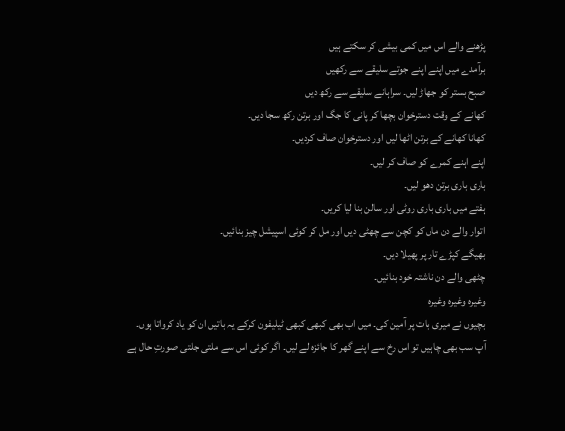پڑھنے والے اس میں کمی بیشی کر سکتے ہیں
برآمدے میں اپنے اپنے جوتے سلیقے سے رکھیں
صبح بستر کو جھاڑ لیں۔ سراہانے سلیقے سے رکھ دیں
کھانے کے وقت دسترخوان بچھا کر پانی کا جگ اور برتن رکھ سجا دیں۔
کھانا کھانے کے برتن اٹھا لیں اور دسترخوان صاف کردیں۔
اپنے اہنے کمرے کو صاف کر لیں۔
باری باری برتن دھو لیں۔
ہفتے میں باری باری روٹی اور سالن بنا لیا کریں۔
اتوار والے دن ماں کو کچن سے چھٹی دیں اور مل کر کوئی اسپیشل چیز بنائیں۔
بھیگے کپڑے تار پر پھیلا دیں۔
چٹھی والے دن ناشتہ خود بنائیں۔
وغیرہ وغیرہ وغیرہ
بچیوں نے میری بات پر آمین کی۔ میں اب بھی کبھی کبھی ٹیلیفون کرکے یہ باتیں ان کو یاد کرواتا ہوں۔
آپ سب بھی چاہیں تو اس رخ سے اپنے گھر کا جائزہ لے لیں۔ اگر کوئی اس سے ملتی جلتی صورتِ حال ہے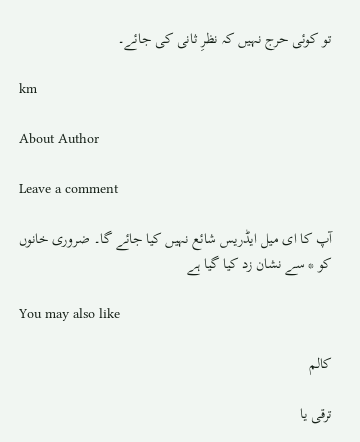تو کوئی حرج نہیں کہ نظرِ ثانی کی جائے۔

km

About Author

Leave a comment

آپ کا ای میل ایڈریس شائع نہیں کیا جائے گا۔ ضروری خانوں کو * سے نشان زد کیا گیا ہے

You may also like

کالم

ترقی یا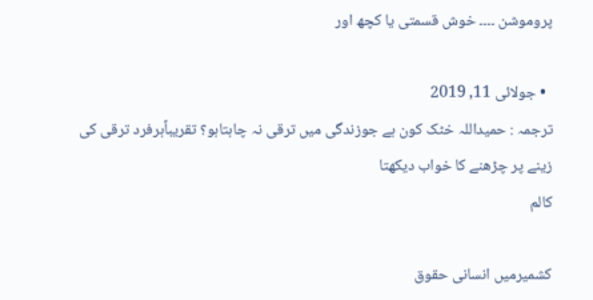پروموشن ۔۔۔۔ خوش قسمتی یا کچھ اور

  • جولائی 11, 2019
ترجمہ : حمیداللہ خٹک کون ہے جوزندگی میں ترقی نہ چاہتاہو؟ تقریباًہرفرد ترقی کی زینے پر چڑھنے کا خواب دیکھتا
کالم

کشمیرمیں انسانی حقوق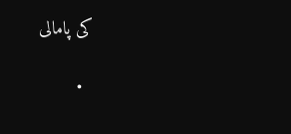کی پامالی

  •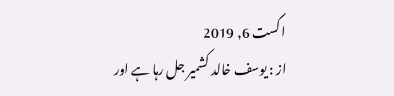اگست 6, 2019
از : یوسف خالد کشمیر جل رہا ہے اور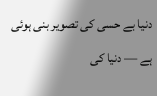دنیا بے حسی کی تصویر بنی ہوئی ہے — دنیا کی